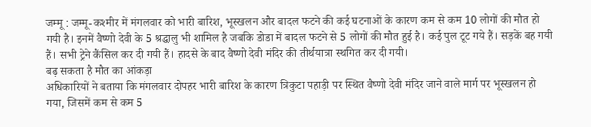जम्मू : जम्मू-कश्मीर में मंगलवार को भारी बारिश, भूस्खलन और बादल फटने की कई घटनाओं के कारण कम से कम 10 लोगों की मौत हो गयी है। इनमें वैष्णो देवी के 5 श्रद्धालु भी शामिल है जबकि डोडा में बादल फटने से 5 लोगों की मौत हुई है। कई पुल टूट गये हैं। सड़कें बह गयी हैं। सभी ट्रेने कैंसिल कर दी गयी हैं। हादसे के बाद वैष्णो देवी मंदिर की तीर्थयात्रा स्थगित कर दी गयी।
बढ़ सकता है मौत का आंकड़ा
अधिकारियों ने बताया कि मंगलवार दोपहर भारी बारिश के कारण त्रिकुटा पहाड़ी पर स्थित वैष्णो देवी मंदिर जाने वाले मार्ग पर भूस्खलन हो गया, जिसमें कम से कम 5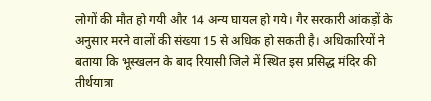लोगों की मौत हो गयी और 14 अन्य घायल हो गये। गैर सरकारी आंकड़ों के अनुसार मरने वालों की संख्या 15 से अधिक हो सकती है। अधिकारियों ने बताया कि भूस्खलन के बाद रियासी जिले में स्थित इस प्रसिद्ध मंदिर की तीर्थयात्रा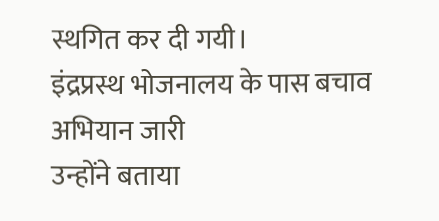स्थगित कर दी गयी।
इंद्रप्रस्थ भोजनालय के पास बचाव अभियान जारी
उन्होंने बताया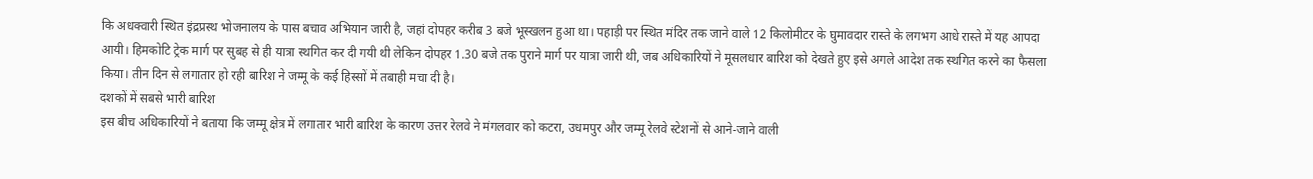कि अधक्वारी स्थित इंद्रप्रस्थ भोजनालय के पास बचाव अभियान जारी है, जहां दोपहर करीब 3 बजे भूस्खलन हुआ था। पहाड़ी पर स्थित मंदिर तक जाने वाले 12 किलोमीटर के घुमावदार रास्ते के लगभग आधे रास्ते में यह आपदा आयी। हिमकोटि ट्रेक मार्ग पर सुबह से ही यात्रा स्थगित कर दी गयी थी लेकिन दोपहर 1.30 बजे तक पुराने मार्ग पर यात्रा जारी थी, जब अधिकारियों ने मूसलधार बारिश को देखते हुए इसे अगले आदेश तक स्थगित करने का फैसला किया। तीन दिन से लगातार हो रही बारिश ने जम्मू के कई हिस्सों में तबाही मचा दी है।
दशकों में सबसे भारी बारिश
इस बीच अधिकारियों ने बताया कि जम्मू क्षेत्र में लगातार भारी बारिश के कारण उत्तर रेलवे ने मंगलवार को कटरा, उधमपुर और जम्मू रेलवे स्टेशनों से आने-जाने वाली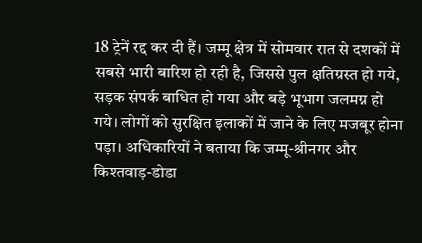18 ट्रेनें रद्द कर दी हैं। जम्मू क्षेत्र में सोमवार रात से दशकों में सबसे भारी बारिश हो रही है, जिससे पुल क्षतिग्रस्त हो गये, सड़क संपर्क बाधित हो गया और बड़े भूभाग जलमग्न हो गये। लोगों को सुरक्षित इलाकों में जाने के लिए मजबूर होना पड़ा। अधिकारियों ने बताया कि जम्मू-श्रीनगर और किश्तवाड़-डोडा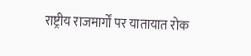राष्ट्रीय राजमार्गों पर यातायात रोक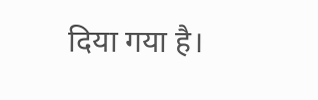दिया गया है।